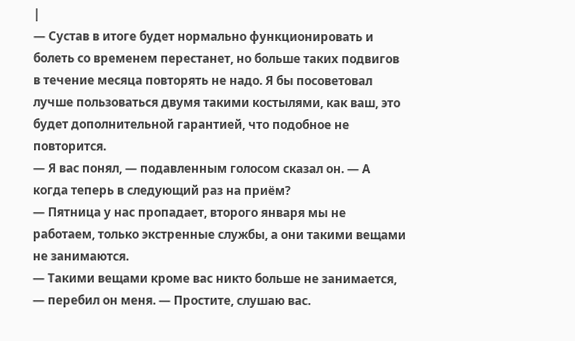|
— Сустав в итоге будет нормально функционировать и болеть со временем перестанет, но больше таких подвигов в течение месяца повторять не надо. Я бы посоветовал лучше пользоваться двумя такими костылями, как ваш, это будет дополнительной гарантией, что подобное не повторится.
— Я вас понял, — подавленным голосом сказал он. — А когда теперь в следующий раз на приём?
— Пятница у нас пропадает, второго января мы не работаем, только экстренные службы, а они такими вещами не занимаются.
— Такими вещами кроме вас никто больше не занимается, — перебил он меня. — Простите, слушаю вас.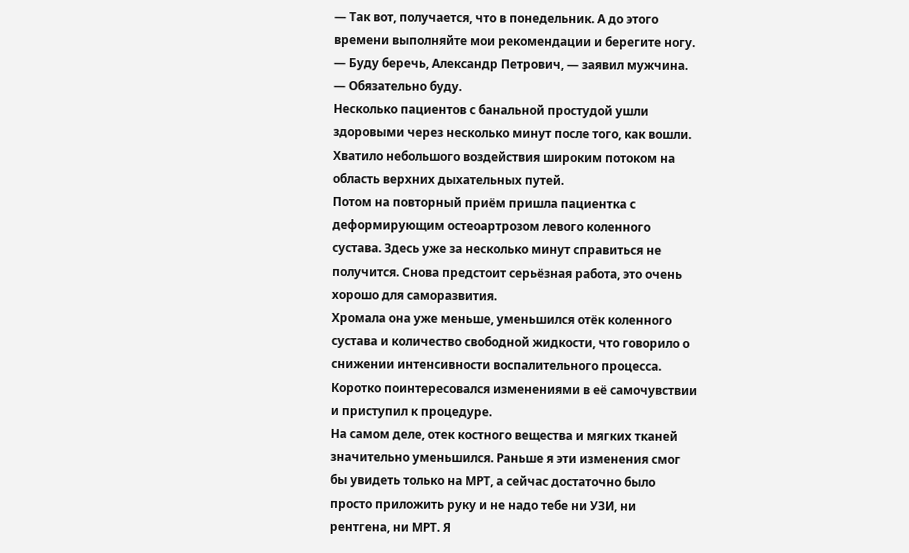— Так вот, получается, что в понедельник. А до этого времени выполняйте мои рекомендации и берегите ногу.
— Буду беречь, Александр Петрович, — заявил мужчина. — Обязательно буду.
Несколько пациентов с банальной простудой ушли здоровыми через несколько минут после того, как вошли. Хватило небольшого воздействия широким потоком на область верхних дыхательных путей.
Потом на повторный приём пришла пациентка с деформирующим остеоартрозом левого коленного сустава. Здесь уже за несколько минут справиться не получится. Снова предстоит серьёзная работа, это очень хорошо для саморазвития.
Хромала она уже меньше, уменьшился отёк коленного сустава и количество свободной жидкости, что говорило о снижении интенсивности воспалительного процесса. Коротко поинтересовался изменениями в её самочувствии и приступил к процедуре.
На самом деле, отек костного вещества и мягких тканей значительно уменьшился. Раньше я эти изменения смог бы увидеть только на МРТ, а сейчас достаточно было просто приложить руку и не надо тебе ни УЗИ, ни рентгена, ни МРТ. Я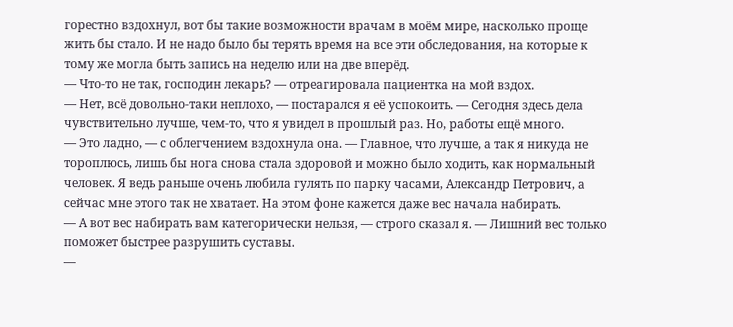горестно вздохнул, вот бы такие возможности врачам в моём мире, насколько проще жить бы стало. И не надо было бы терять время на все эти обследования, на которые к тому же могла быть запись на неделю или на две вперёд.
— Что-то не так, господин лекарь? — отреагировала пациентка на мой вздох.
— Нет, всё довольно-таки неплохо, — постарался я её успокоить. — Сегодня здесь дела чувствительно лучше, чем-то, что я увидел в прошлый раз. Но, работы ещё много.
— Это ладно, — с облегчением вздохнула она. — Главное, что лучше, а так я никуда не тороплюсь, лишь бы нога снова стала здоровой и можно было ходить, как нормальный человек. Я ведь раньше очень любила гулять по парку часами, Александр Петрович, а сейчас мне этого так не хватает. На этом фоне кажется даже вес начала набирать.
— А вот вес набирать вам категорически нельзя, — строго сказал я. — Лишний вес только поможет быстрее разрушить суставы.
—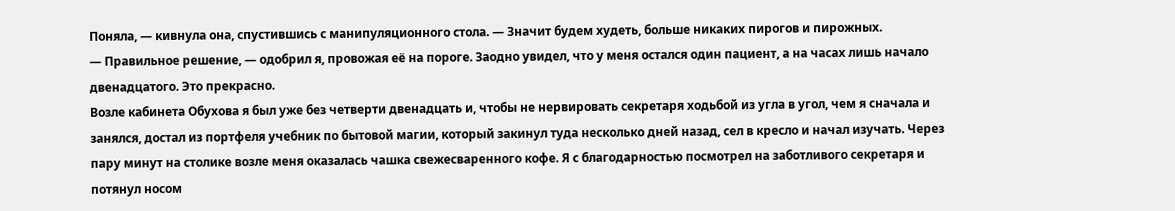Поняла, — кивнула она, спустившись с манипуляционного стола. — Значит будем худеть, больше никаких пирогов и пирожных.
— Правильное решение, — одобрил я, провожая её на пороге. Заодно увидел, что у меня остался один пациент, а на часах лишь начало двенадцатого. Это прекрасно.
Возле кабинета Обухова я был уже без четверти двенадцать и, чтобы не нервировать секретаря ходьбой из угла в угол, чем я сначала и занялся, достал из портфеля учебник по бытовой магии, который закинул туда несколько дней назад, сел в кресло и начал изучать. Через пару минут на столике возле меня оказалась чашка свежесваренного кофе. Я с благодарностью посмотрел на заботливого секретаря и потянул носом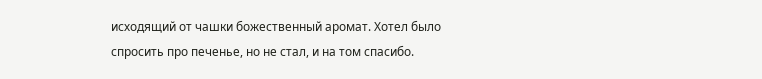исходящий от чашки божественный аромат. Хотел было спросить про печенье, но не стал, и на том спасибо.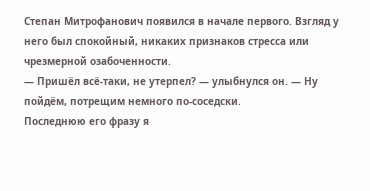Степан Митрофанович появился в начале первого. Взгляд у него был спокойный, никаких признаков стресса или чрезмерной озабоченности.
— Пришёл всё-таки, не утерпел? — улыбнулся он. — Ну пойдём, потрещим немного по-соседски.
Последнюю его фразу я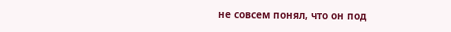не совсем понял, что он под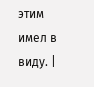этим имел в виду. |